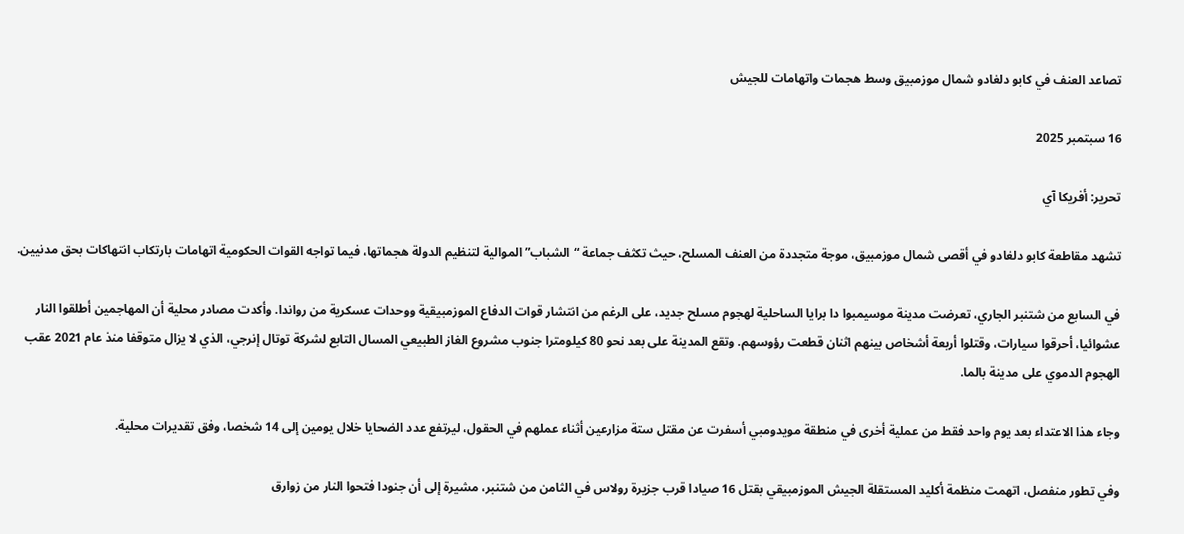تصاعد العنف في كابو دلغادو شمال موزمبيق وسط هجمات واتهامات للجيش

16 سبتمبر 2025

تحرير: أفريكا آي

تشهد مقاطعة كابو دلغادو في أقصى شمال موزمبيق، موجة متجددة من العنف المسلح، حيث تكثف جماعة “الشباب” الموالية لتنظيم الدولة هجماتها، فيما تواجه القوات الحكومية اتهامات بارتكاب انتهاكات بحق مدنيين.

في السابع من شتنبر الجاري، تعرضت مدينة موسيمبوا دا برايا الساحلية لهجوم مسلح جديد، على الرغم من انتشار قوات الدفاع الموزمبيقية ووحدات عسكرية من رواندا. وأكدت مصادر محلية أن المهاجمين أطلقوا النار عشوائيا، أحرقوا سيارات، وقتلوا أربعة أشخاص بينهم اثنان قطعت رؤوسهم. وتقع المدينة على بعد نحو 80 كيلومترا جنوب مشروع الغاز الطبيعي المسال التابع لشركة توتال إنرجي، الذي لا يزال متوقفا منذ عام 2021 عقب الهجوم الدموي على مدينة بالما.

وجاء هذا الاعتداء بعد يوم واحد فقط من عملية أخرى في منطقة مويدومبي أسفرت عن مقتل ستة مزارعين أثناء عملهم في الحقول، ليرتفع عدد الضحايا خلال يومين إلى 14 شخصا، وفق تقديرات محلية.

وفي تطور منفصل، اتهمت منظمة أكليد المستقلة الجيش الموزمبيقي بقتل 16 صيادا قرب جزيرة رولاس في الثامن من شتنبر، مشيرة إلى أن جنودا فتحوا النار من زوارق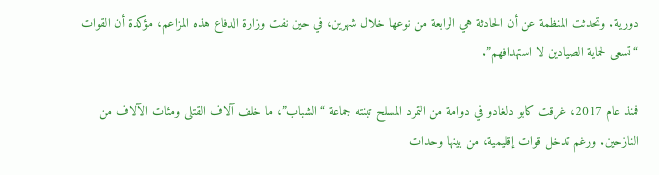دورية. وتحدثت المنظمة عن أن الحادثة هي الرابعة من نوعها خلال شهرين، في حين نفت وزارة الدفاع هذه المزاعم، مؤكدة أن القوات “تسعى لحماية الصيادين لا استهدافهم”.

فمنذ عام 2017، غرقت كابو دلغادو في دوامة من التمرد المسلح تبنته جماعة “الشباب”، ما خلف آلاف القتلى ومئات الآلاف من النازحين. ورغم تدخل قوات إقليمية، من بينها وحدات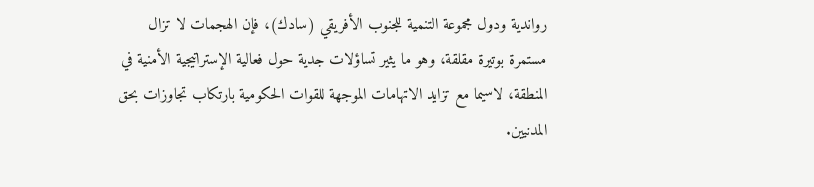رواندية ودول مجموعة التنمية للجنوب الأفريقي (سادك)، فإن الهجمات لا تزال مستمرة بوتيرة مقلقة، وهو ما يثير تساؤلات جدية حول فعالية الإستراتيجية الأمنية في المنطقة، لاسيما مع تزايد الاتهامات الموجهة للقوات الحكومية بارتكاب تجاوزات بحق المدنيين.